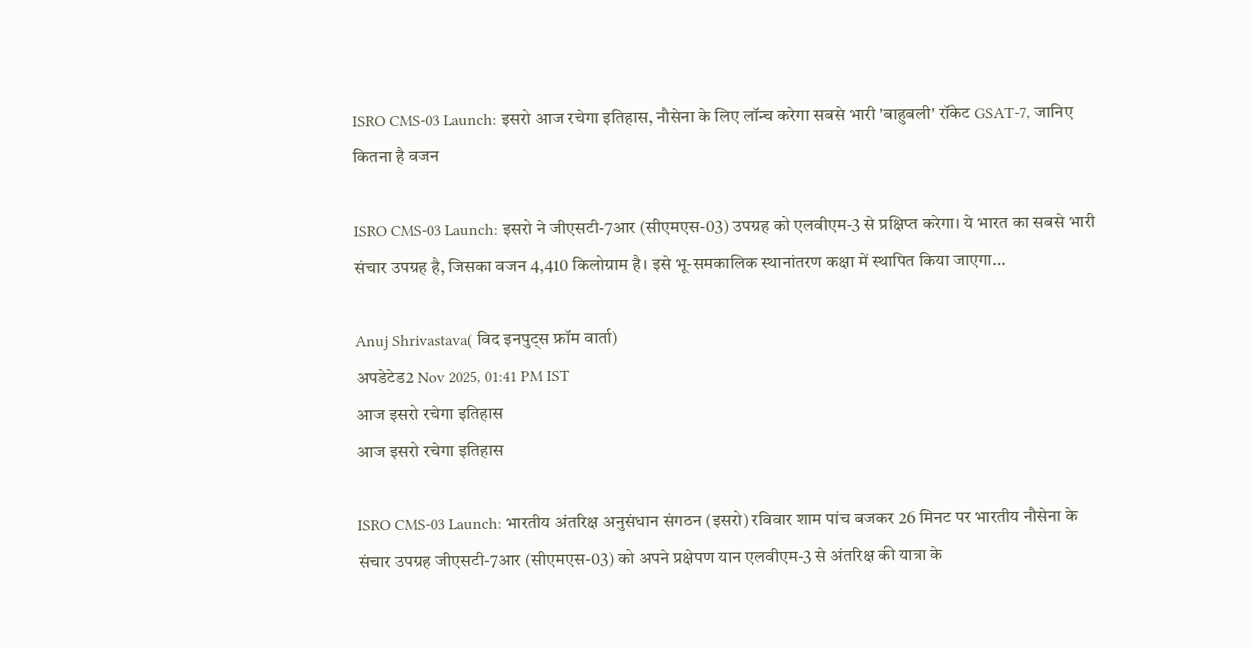ISRO CMS-03 Launch: इसरो आज रचेगा इतिहास, नौसेना के लिए लॉन्च करेगा सबसे भारी 'बाहुबली' रॉकेट GSAT-7, जानिए कितना है वजन

ISRO CMS-03 Launch: इसरो ने जीएसटी-7आर (सीएमएस-03) उपग्रह को एलवीएम-3 से प्रक्षिप्त करेगा। ये भारत का सबसे भारी संचार उपग्रह है, जिसका वजन 4,410 किलोग्राम है। इसे भू-समकालिक स्थानांतरण कक्षा में स्थापित किया जाएगा…

Anuj Shrivastava( विद इनपुट्स फ्रॉम वार्ता)
अपडेटेड2 Nov 2025, 01:41 PM IST
आज इसरो रचेगा इतिहास
आज इसरो रचेगा इतिहास

ISRO CMS-03 Launch: भारतीय अंतरिक्ष अनुसंधान संगठन (इसरो) रविवार शाम पांच बजकर 26 मिनट पर भारतीय नौसेना के संचार उपग्रह जीएसटी-7आर (सीएमएस-03) को अपने प्रक्षेपण यान एलवीएम-3 से अंतरिक्ष की यात्रा के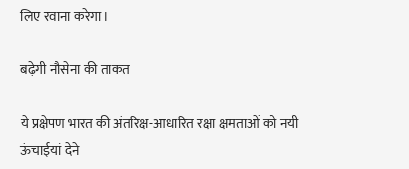लिए रवाना करेगा।

बढ़ेगी नौसेना की ताकत

ये प्रक्षेपण भारत की अंतरिक्ष-आधारित रक्षा क्षमताओं को नयी ऊंचाईयां देने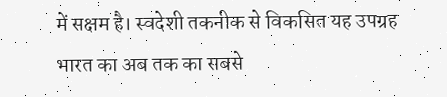में सक्षम है। स्वदेशी तकनीक से विकसित यह उपग्रह भारत का अब तक का सबसे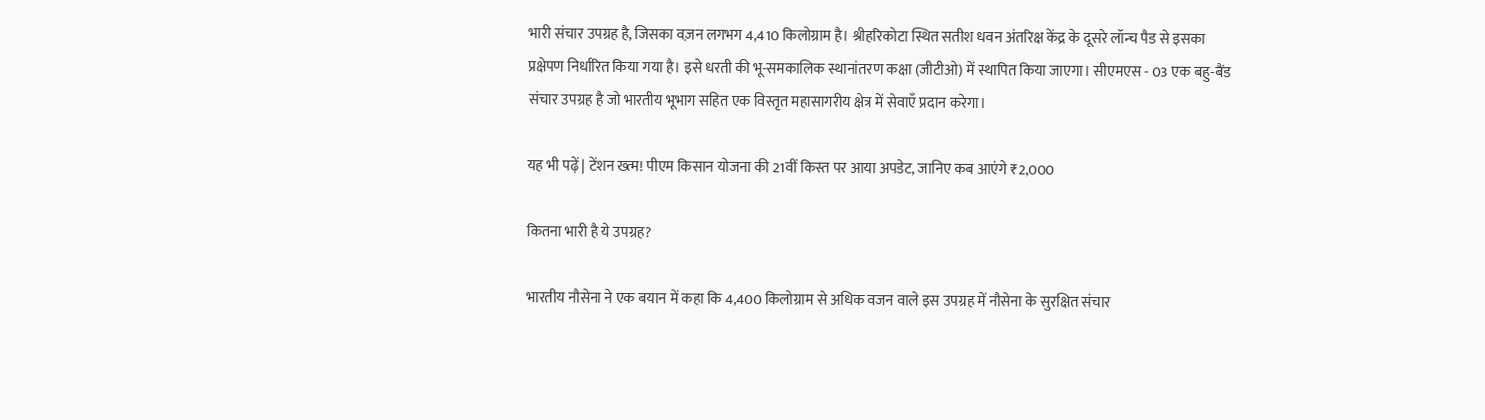भारी संचार उपग्रह है, जिसका वज़न लगभग 4,410 किलोग्राम है। श्रीहरिकोटा स्थित सतीश धवन अंतरिक्ष केंद्र के दूसरे लॉन्च पैड से इसका प्रक्षेपण निर्धारित किया गया है। इसे धरती की भू-समकालिक स्थानांतरण कक्षा (जीटीओ) में स्थापित किया जाएगा। सीएमएस - 03 एक बहु-बैंड संचार उपग्रह है जो भारतीय भूभाग सहित एक विस्तृत महासागरीय क्षेत्र में सेवाएँ प्रदान करेगा।

यह भी पढ़ें | टेंशन ख्त्म! पीएम किसान योजना की 21वीं किस्त पर आया अपडेट, जानिए कब आएंगे ₹2,000

कितना भारी है ये उपग्रह?

भारतीय नौसेना ने एक बयान में कहा कि 4,400 किलोग्राम से अधिक वजन वाले इस उपग्रह में नौसेना के सुरक्षित संचार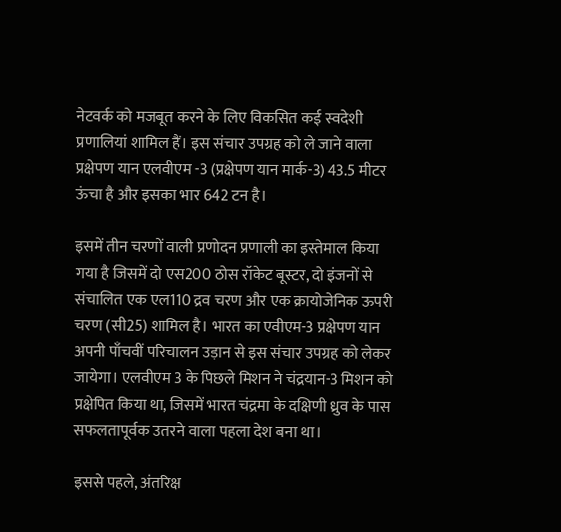नेटवर्क को मजबूत करने के लिए विकसित कई स्वदेशी प्रणालियां शामिल हैं। इस संचार उपग्रह को ले जाने वाला प्रक्षेपण यान एलवीएम -3 (प्रक्षेपण यान मार्क-3) 43.5 मीटर ऊंचा है और इसका भार 642 टन है।

इसमें तीन चरणों वाली प्रणोदन प्रणाली का इस्तेमाल किया गया है जिसमें दो एस200 ठोस रॉकेट बूस्टर, दो इंजनों से संचालित एक एल110 द्रव चरण और एक क्रायोजेनिक ऊपरी चरण (सी25) शामिल है। भारत का एवीएम-3 प्रक्षेपण यान अपनी पाँचवीं परिचालन उड़ान से इस संचार उपग्रह को लेकर जायेगा। एलवीएम 3 के पिछले मिशन ने चंद्रयान-3 मिशन को प्रक्षेपित किया था, जिसमें भारत चंद्रमा के दक्षिणी ध्रुव के पास सफलतापूर्वक उतरने वाला पहला देश बना था।

इससे पहले, अंतरिक्ष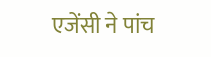एजेंसी ने पांच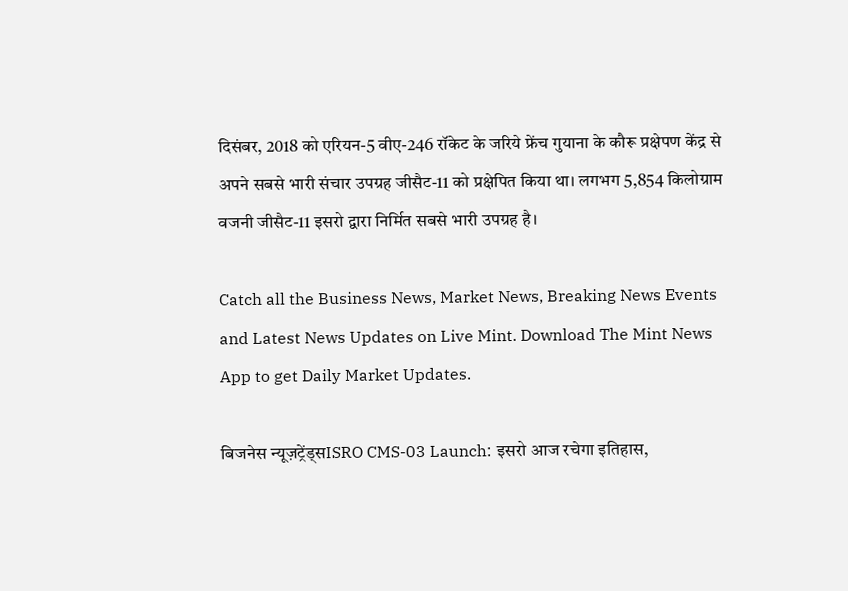दिसंबर, 2018 को एरियन-5 वीए-246 रॉकेट के जरिये फ्रेंच गुयाना के कौरू प्रक्षेपण केंद्र से अपने सबसे भारी संचार उपग्रह जीसैट-11 को प्रक्षेपित किया था। लगभग 5,854 किलोग्राम वजनी जीसैट-11 इसरो द्वारा निर्मित सबसे भारी उपग्रह है।

Catch all the Business News, Market News, Breaking News Events and Latest News Updates on Live Mint. Download The Mint News App to get Daily Market Updates.

बिजनेस न्यूज़ट्रेंड्सISRO CMS-03 Launch: इसरो आज रचेगा इतिहास,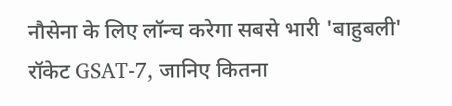नौसेना के लिए लॉन्च करेगा सबसे भारी 'बाहुबली' रॉकेट GSAT-7, जानिए कितना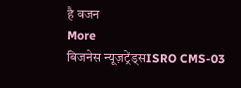है वजन
More
बिजनेस न्यूज़ट्रेंड्सISRO CMS-03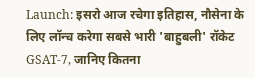Launch: इसरो आज रचेगा इतिहास, नौसेना के लिए लॉन्च करेगा सबसे भारी 'बाहुबली' रॉकेट GSAT-7, जानिए कितना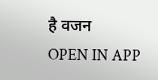है वजन
OPEN IN APP